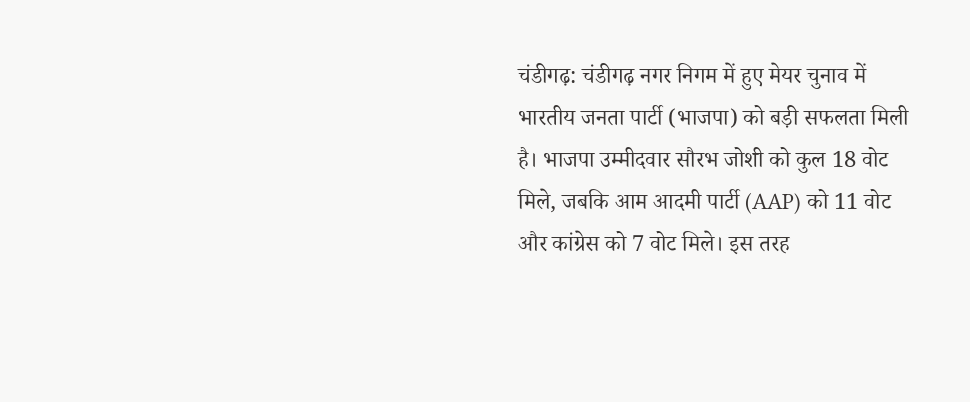चंडीगढ़: चंडीगढ़ नगर निगम में हुए मेयर चुनाव में भारतीय जनता पार्टी (भाजपा) को बड़ी सफलता मिली है। भाजपा उम्मीदवार सौरभ जोशी को कुल 18 वोट मिले, जबकि आम आदमी पार्टी (AAP) को 11 वोट और कांग्रेस को 7 वोट मिले। इस तरह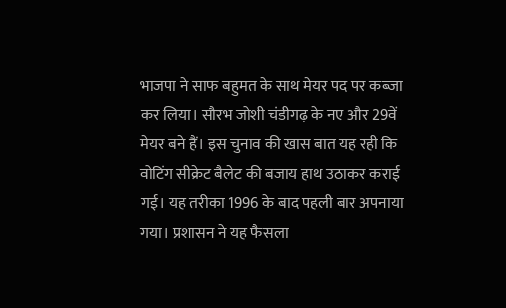भाजपा ने साफ बहुमत के साथ मेयर पद पर कब्जा कर लिया। सौरभ जोशी चंडीगढ़ के नए और 29वें मेयर बने हैं। इस चुनाव की खास बात यह रही कि वोटिंग सीक्रेट बैलेट की बजाय हाथ उठाकर कराई गई। यह तरीका 1996 के बाद पहली बार अपनाया गया। प्रशासन ने यह फैसला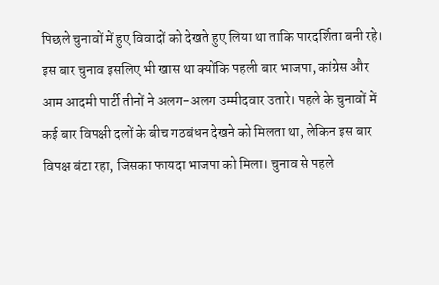पिछले चुनावों में हुए विवादों को देखते हुए लिया था ताकि पारदर्शिता बनी रहे।
इस बार चुनाव इसलिए भी खास था क्योंकि पहली बार भाजपा, कांग्रेस और आम आदमी पार्टी तीनों ने अलग-अलग उम्मीदवार उतारे। पहले के चुनावों में कई बार विपक्षी दलों के बीच गठबंधन देखने को मिलता था, लेकिन इस बार विपक्ष बंटा रहा, जिसका फायदा भाजपा को मिला। चुनाव से पहले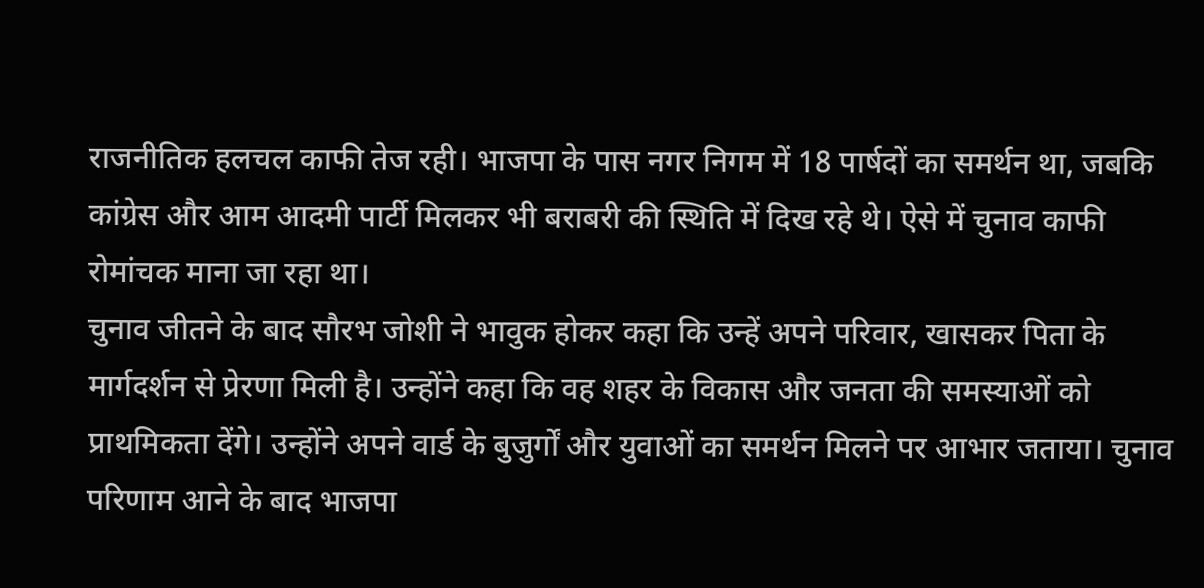राजनीतिक हलचल काफी तेज रही। भाजपा के पास नगर निगम में 18 पार्षदों का समर्थन था, जबकि कांग्रेस और आम आदमी पार्टी मिलकर भी बराबरी की स्थिति में दिख रहे थे। ऐसे में चुनाव काफी रोमांचक माना जा रहा था।
चुनाव जीतने के बाद सौरभ जोशी ने भावुक होकर कहा कि उन्हें अपने परिवार, खासकर पिता के मार्गदर्शन से प्रेरणा मिली है। उन्होंने कहा कि वह शहर के विकास और जनता की समस्याओं को प्राथमिकता देंगे। उन्होंने अपने वार्ड के बुजुर्गों और युवाओं का समर्थन मिलने पर आभार जताया। चुनाव परिणाम आने के बाद भाजपा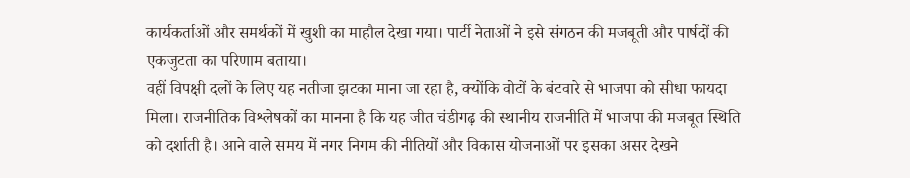कार्यकर्ताओं और समर्थकों में खुशी का माहौल देखा गया। पार्टी नेताओं ने इसे संगठन की मजबूती और पार्षदों की एकजुटता का परिणाम बताया।
वहीं विपक्षी दलों के लिए यह नतीजा झटका माना जा रहा है, क्योंकि वोटों के बंटवारे से भाजपा को सीधा फायदा मिला। राजनीतिक विश्लेषकों का मानना है कि यह जीत चंडीगढ़ की स्थानीय राजनीति में भाजपा की मजबूत स्थिति को दर्शाती है। आने वाले समय में नगर निगम की नीतियों और विकास योजनाओं पर इसका असर देखने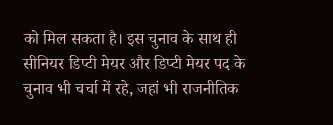को मिल सकता है। इस चुनाव के साथ ही सीनियर डिप्टी मेयर और डिप्टी मेयर पद के चुनाव भी चर्चा में रहे, जहां भी राजनीतिक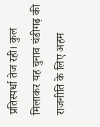प्रतिस्पर्धा तेज रही। कुल मिलाकर यह चुनाव चंडीगढ़ की राजनीति के लिए अहम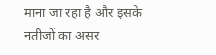माना जा रहा है और इसके नतीजों का असर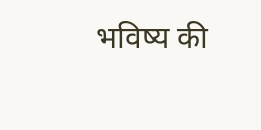भविष्य की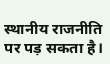स्थानीय राजनीति पर पड़ सकता है।